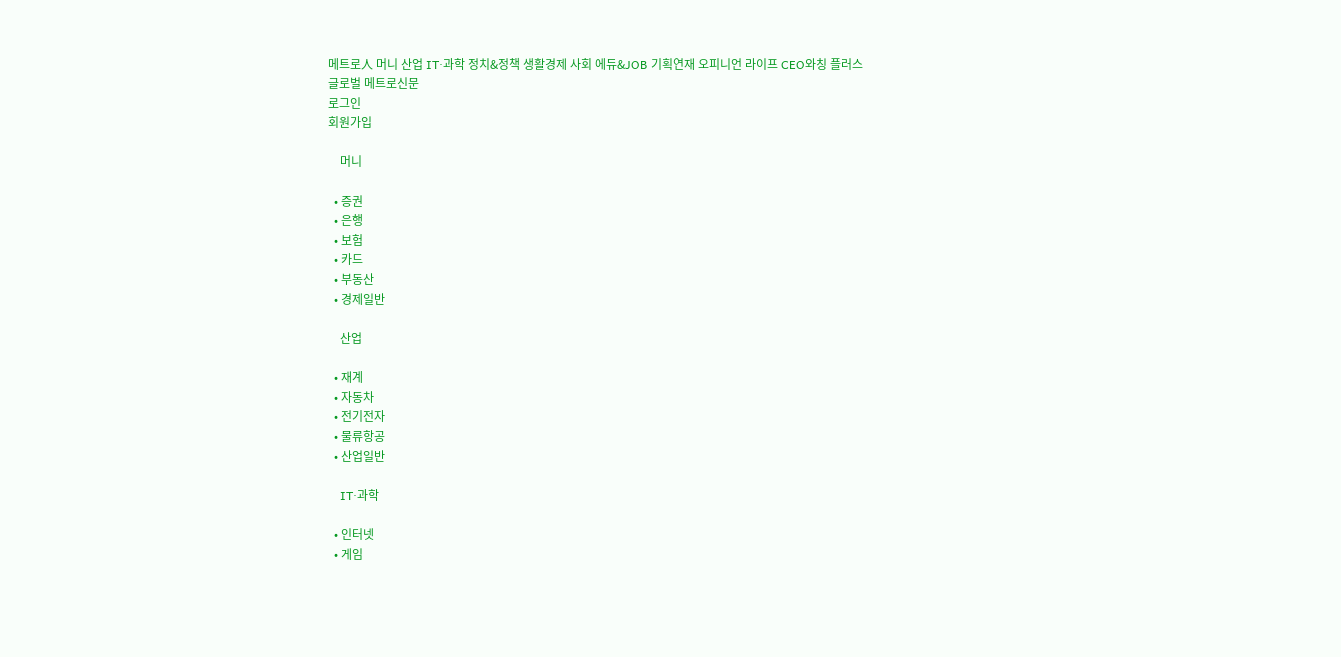메트로人 머니 산업 IT·과학 정치&정책 생활경제 사회 에듀&JOB 기획연재 오피니언 라이프 CEO와칭 플러스
글로벌 메트로신문
로그인
회원가입

    머니

  • 증권
  • 은행
  • 보험
  • 카드
  • 부동산
  • 경제일반

    산업

  • 재계
  • 자동차
  • 전기전자
  • 물류항공
  • 산업일반

    IT·과학

  • 인터넷
  • 게임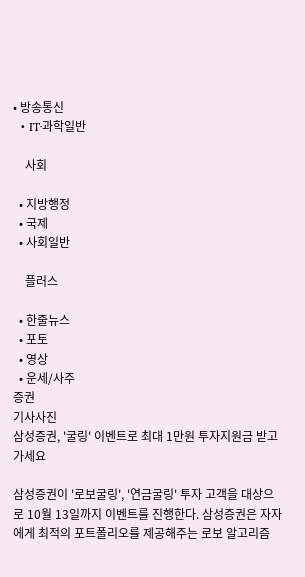• 방송통신
  • IT·과학일반

    사회

  • 지방행정
  • 국제
  • 사회일반

    플러스

  • 한줄뉴스
  • 포토
  • 영상
  • 운세/사주
증권
기사사진
삼성증권, '굴링' 이벤트로 최대 1만원 투자지원금 받고 가세요

삼성증권이 '로보굴링', '연금굴링' 투자 고객을 대상으로 10월 13일까지 이벤트를 진행한다. 삼성증권은 자자에게 최적의 포트폴리오를 제공해주는 로보 알고리즘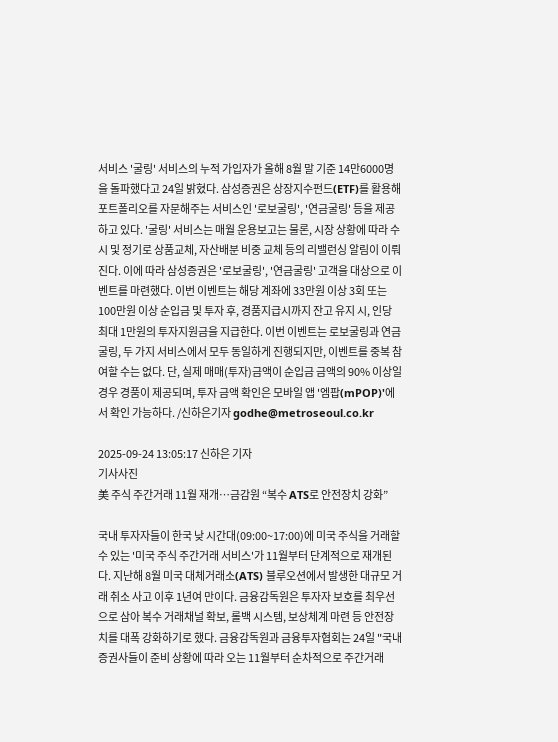서비스 '굴링' 서비스의 누적 가입자가 올해 8월 말 기준 14만6000명을 돌파했다고 24일 밝혔다. 삼성증권은 상장지수펀드(ETF)를 활용해 포트폴리오를 자문해주는 서비스인 '로보굴링', '연금굴링' 등을 제공하고 있다. '굴링' 서비스는 매월 운용보고는 물론, 시장 상황에 따라 수시 및 정기로 상품교체, 자산배분 비중 교체 등의 리밸런싱 알림이 이뤄진다. 이에 따라 삼성증권은 '로보굴링', '연금굴링' 고객을 대상으로 이벤트를 마련했다. 이번 이벤트는 해당 계좌에 33만원 이상 3회 또는 100만원 이상 순입금 및 투자 후, 경품지급시까지 잔고 유지 시, 인당 최대 1만원의 투자지원금을 지급한다. 이번 이벤트는 로보굴링과 연금굴링, 두 가지 서비스에서 모두 동일하게 진행되지만, 이벤트를 중복 참여할 수는 없다. 단, 실제 매매(투자)금액이 순입금 금액의 90% 이상일 경우 경품이 제공되며, 투자 금액 확인은 모바일 앱 '엠팝(mPOP)'에서 확인 가능하다. /신하은기자 godhe@metroseoul.co.kr

2025-09-24 13:05:17 신하은 기자
기사사진
美 주식 주간거래 11월 재개…금감원 “복수 ATS로 안전장치 강화”

국내 투자자들이 한국 낮 시간대(09:00~17:00)에 미국 주식을 거래할 수 있는 '미국 주식 주간거래 서비스'가 11월부터 단계적으로 재개된다. 지난해 8월 미국 대체거래소(ATS) 블루오션에서 발생한 대규모 거래 취소 사고 이후 1년여 만이다. 금융감독원은 투자자 보호를 최우선으로 삼아 복수 거래채널 확보, 롤백 시스템, 보상체계 마련 등 안전장치를 대폭 강화하기로 했다. 금융감독원과 금융투자협회는 24일 "국내 증권사들이 준비 상황에 따라 오는 11월부터 순차적으로 주간거래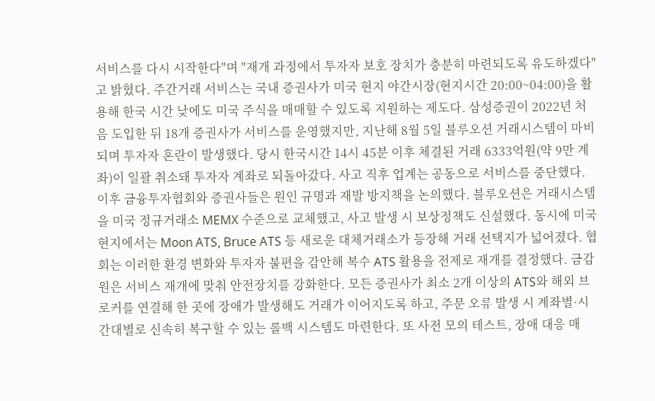서비스를 다시 시작한다"며 "재개 과정에서 투자자 보호 장치가 충분히 마련되도록 유도하겠다"고 밝혔다. 주간거래 서비스는 국내 증권사가 미국 현지 야간시장(현지시간 20:00~04:00)을 활용해 한국 시간 낮에도 미국 주식을 매매할 수 있도록 지원하는 제도다. 삼성증권이 2022년 처음 도입한 뒤 18개 증권사가 서비스를 운영했지만, 지난해 8월 5일 블루오션 거래시스템이 마비되며 투자자 혼란이 발생했다. 당시 한국시간 14시 45분 이후 체결된 거래 6333억원(약 9만 계좌)이 일괄 취소돼 투자자 계좌로 되돌아갔다. 사고 직후 업계는 공동으로 서비스를 중단했다. 이후 금융투자협회와 증권사들은 원인 규명과 재발 방지책을 논의했다. 블루오션은 거래시스템을 미국 정규거래소 MEMX 수준으로 교체했고, 사고 발생 시 보상정책도 신설했다. 동시에 미국 현지에서는 Moon ATS, Bruce ATS 등 새로운 대체거래소가 등장해 거래 선택지가 넓어졌다. 협회는 이러한 환경 변화와 투자자 불편을 감안해 복수 ATS 활용을 전제로 재개를 결정했다. 금감원은 서비스 재개에 맞춰 안전장치를 강화한다. 모든 증권사가 최소 2개 이상의 ATS와 해외 브로커를 연결해 한 곳에 장애가 발생해도 거래가 이어지도록 하고, 주문 오류 발생 시 계좌별·시간대별로 신속히 복구할 수 있는 롤백 시스템도 마련한다. 또 사전 모의 테스트, 장애 대응 매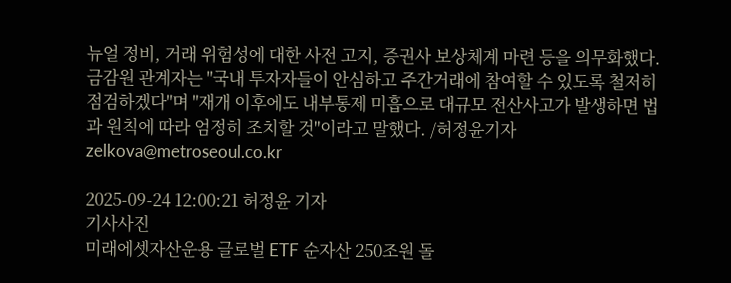뉴얼 정비, 거래 위험성에 대한 사전 고지, 증권사 보상체계 마련 등을 의무화했다. 금감원 관계자는 "국내 투자자들이 안심하고 주간거래에 참여할 수 있도록 철저히 점검하겠다"며 "재개 이후에도 내부통제 미흡으로 대규모 전산사고가 발생하면 법과 원칙에 따라 엄정히 조치할 것"이라고 말했다. /허정윤기자 zelkova@metroseoul.co.kr

2025-09-24 12:00:21 허정윤 기자
기사사진
미래에셋자산운용 글로벌 ETF 순자산 250조원 돌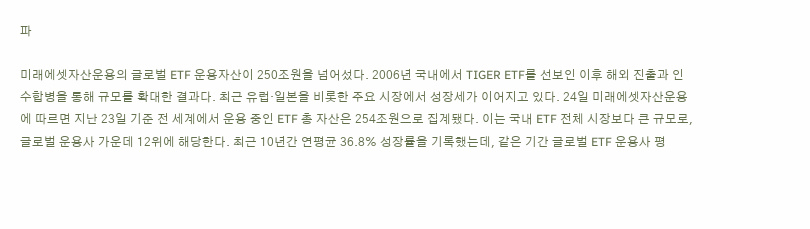파

미래에셋자산운용의 글로벌 ETF 운용자산이 250조원을 넘어섰다. 2006년 국내에서 TIGER ETF를 선보인 이후 해외 진출과 인수합병을 통해 규모를 확대한 결과다. 최근 유럽·일본을 비롯한 주요 시장에서 성장세가 이어지고 있다. 24일 미래에셋자산운용에 따르면 지난 23일 기준 전 세계에서 운용 중인 ETF 총 자산은 254조원으로 집계됐다. 이는 국내 ETF 전체 시장보다 큰 규모로, 글로벌 운용사 가운데 12위에 해당한다. 최근 10년간 연평균 36.8% 성장률을 기록했는데, 같은 기간 글로벌 ETF 운용사 평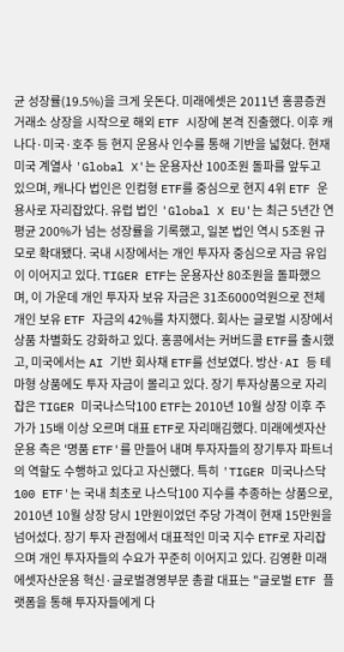균 성장률(19.5%)을 크게 웃돈다. 미래에셋은 2011년 홍콩증권거래소 상장을 시작으로 해외 ETF 시장에 본격 진출했다. 이후 캐나다·미국·호주 등 현지 운용사 인수를 통해 기반을 넓혔다. 현재 미국 계열사 'Global X'는 운용자산 100조원 돌파를 앞두고 있으며, 캐나다 법인은 인컴형 ETF를 중심으로 현지 4위 ETF 운용사로 자리잡았다. 유럽 법인 'Global X EU'는 최근 5년간 연평균 200%가 넘는 성장률을 기록했고, 일본 법인 역시 5조원 규모로 확대됐다. 국내 시장에서는 개인 투자자 중심으로 자금 유입이 이어지고 있다. TIGER ETF는 운용자산 80조원을 돌파했으며, 이 가운데 개인 투자자 보유 자금은 31조6000억원으로 전체 개인 보유 ETF 자금의 42%를 차지했다. 회사는 글로벌 시장에서 상품 차별화도 강화하고 있다. 홍콩에서는 커버드콜 ETF를 출시했고, 미국에서는 AI 기반 회사채 ETF를 선보였다. 방산·AI 등 테마형 상품에도 투자 자금이 몰리고 있다. 장기 투자상품으로 자리잡은 TIGER 미국나스닥100 ETF는 2010년 10월 상장 이후 주가가 15배 이상 오르며 대표 ETF로 자리매김했다. 미래에셋자산운용 측은 '명품 ETF'를 만들어 내며 투자자들의 장기투자 파트너의 역할도 수행하고 있다고 자신했다. 특히 'TIGER 미국나스닥100 ETF'는 국내 최초로 나스닥100 지수를 추종하는 상품으로, 2010년 10월 상장 당시 1만원이었던 주당 가격이 현재 15만원을 넘어섰다. 장기 투자 관점에서 대표적인 미국 지수 ETF로 자리잡으며 개인 투자자들의 수요가 꾸준히 이어지고 있다. 김영환 미래에셋자산운용 혁신·글로벌경영부문 총괄 대표는 "글로벌 ETF 플랫폼을 통해 투자자들에게 다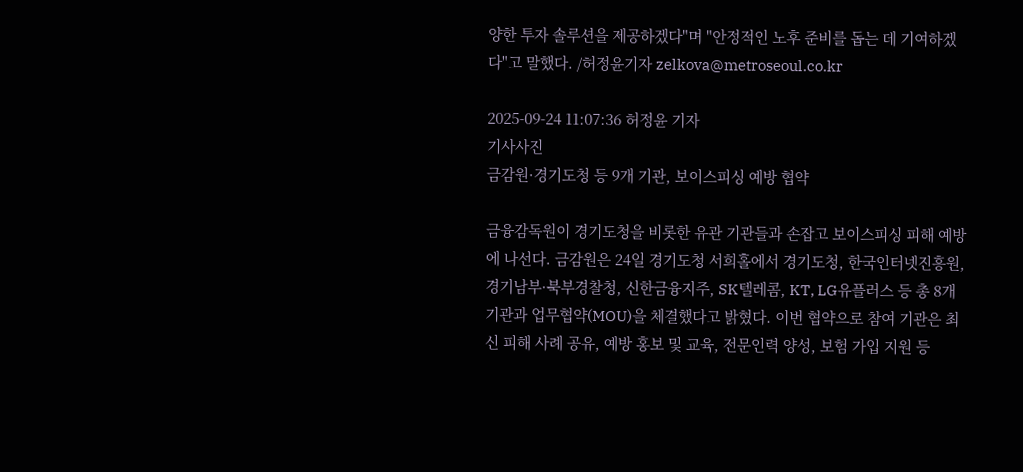양한 투자 솔루션을 제공하겠다"며 "안정적인 노후 준비를 돕는 데 기여하겠다"고 말했다. /허정윤기자 zelkova@metroseoul.co.kr

2025-09-24 11:07:36 허정윤 기자
기사사진
금감원·경기도청 등 9개 기관, 보이스피싱 예방 협약

금융감독원이 경기도청을 비롯한 유관 기관들과 손잡고 보이스피싱 피해 예방에 나선다. 금감원은 24일 경기도청 서희홀에서 경기도청, 한국인터넷진흥원, 경기남부·북부경찰청, 신한금융지주, SK텔레콤, KT, LG유플러스 등 총 8개 기관과 업무협약(MOU)을 체결했다고 밝혔다. 이번 협약으로 참여 기관은 최신 피해 사례 공유, 예방 홍보 및 교육, 전문인력 양성, 보험 가입 지원 등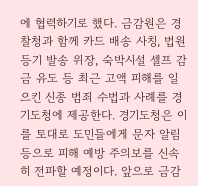에 협력하기로 했다. 금감원은 경찰청과 함께 카드 배송 사칭, 법원 등기 발송 위장, 숙박시설 셀프 감금 유도 등 최근 고액 피해를 일으킨 신종 범죄 수법과 사례를 경기도청에 제공한다. 경기도청은 이를 토대로 도민들에게 문자 알림 등으로 피해 예방 주의보를 신속히 전파할 예정이다. 앞으로 금감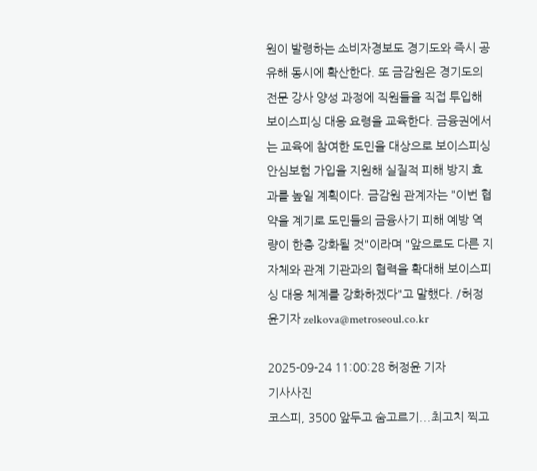원이 발령하는 소비자경보도 경기도와 즉시 공유해 동시에 확산한다. 또 금감원은 경기도의 전문 강사 양성 과정에 직원들을 직접 투입해 보이스피싱 대응 요령을 교육한다. 금융권에서는 교육에 참여한 도민을 대상으로 보이스피싱 안심보험 가입을 지원해 실질적 피해 방지 효과를 높일 계획이다. 금감원 관계자는 "이번 협약을 계기로 도민들의 금융사기 피해 예방 역량이 한층 강화될 것"이라며 "앞으로도 다른 지자체와 관계 기관과의 협력을 확대해 보이스피싱 대응 체계를 강화하겠다"고 말했다. /허정윤기자 zelkova@metroseoul.co.kr

2025-09-24 11:00:28 허정윤 기자
기사사진
코스피, 3500 앞두고 숨고르기...최고치 찍고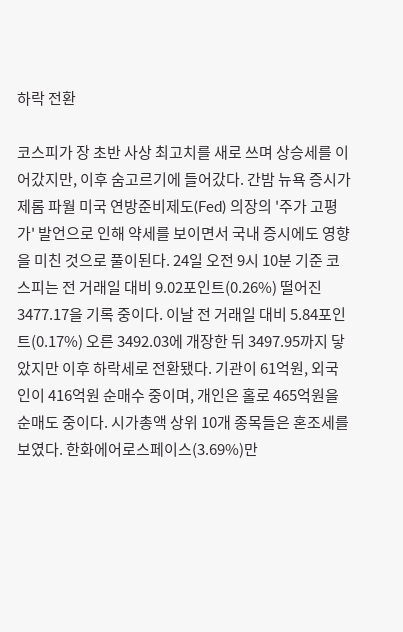하락 전환

코스피가 장 초반 사상 최고치를 새로 쓰며 상승세를 이어갔지만, 이후 숨고르기에 들어갔다. 간밤 뉴욕 증시가 제롬 파월 미국 연방준비제도(Fed) 의장의 '주가 고평가' 발언으로 인해 약세를 보이면서 국내 증시에도 영향을 미친 것으로 풀이된다. 24일 오전 9시 10분 기준 코스피는 전 거래일 대비 9.02포인트(0.26%) 떨어진 3477.17을 기록 중이다. 이날 전 거래일 대비 5.84포인트(0.17%) 오른 3492.03에 개장한 뒤 3497.95까지 닿았지만 이후 하락세로 전환됐다. 기관이 61억원, 외국인이 416억원 순매수 중이며, 개인은 홀로 465억원을 순매도 중이다. 시가총액 상위 10개 종목들은 혼조세를 보였다. 한화에어로스페이스(3.69%)만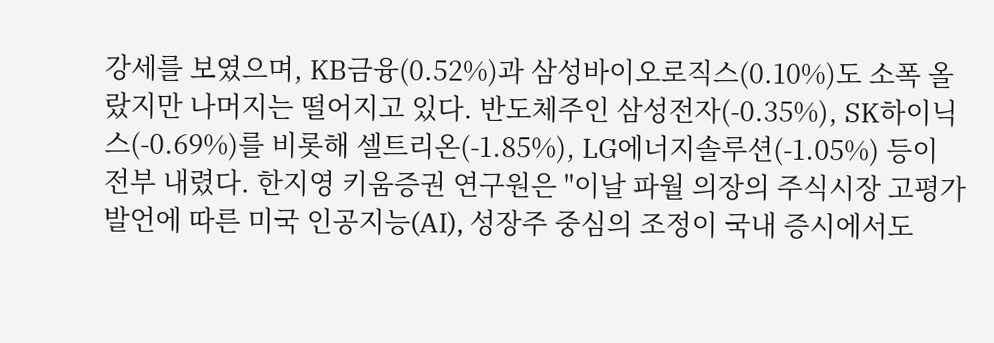강세를 보였으며, KB금융(0.52%)과 삼성바이오로직스(0.10%)도 소폭 올랐지만 나머지는 떨어지고 있다. 반도체주인 삼성전자(-0.35%), SK하이닉스(-0.69%)를 비롯해 셀트리온(-1.85%), LG에너지솔루션(-1.05%) 등이 전부 내렸다. 한지영 키움증권 연구원은 "이날 파월 의장의 주식시장 고평가 발언에 따른 미국 인공지능(AI), 성장주 중심의 조정이 국내 증시에서도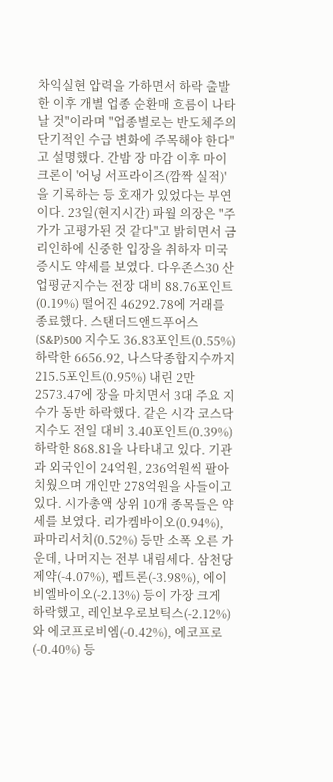차익실현 압력을 가하면서 하락 출발한 이후 개별 업종 순환매 흐름이 나타날 것"이라며 "업종별로는 반도체주의 단기적인 수급 변화에 주목해야 한다"고 설명했다. 간밤 장 마감 이후 마이크론이 '어닝 서프라이즈(깜짝 실적)'을 기록하는 등 호재가 있었다는 부연이다. 23일(현지시간) 파월 의장은 "주가가 고평가된 것 같다"고 밝히면서 금리인하에 신중한 입장을 취하자 미국 증시도 약세를 보였다. 다우존스30 산업평균지수는 전장 대비 88.76포인트(0.19%) 떨어진 46292.78에 거래를 종료했다. 스탠더드앤드푸어스(S&P)500 지수도 36.83포인트(0.55%) 하락한 6656.92, 나스닥종합지수까지 215.5포인트(0.95%) 내린 2만2573.47에 장을 마치면서 3대 주요 지수가 동반 하락했다. 같은 시각 코스닥지수도 전일 대비 3.40포인트(0.39%) 하락한 868.81을 나타내고 있다. 기관과 외국인이 24억원, 236억원씩 팔아치웠으며 개인만 278억원을 사들이고 있다. 시가총액 상위 10개 종목들은 약세를 보였다. 리가켐바이오(0.94%), 파마리서치(0.52%) 등만 소폭 오른 가운데, 나머지는 전부 내림세다. 삼천당제약(-4.07%), 펩트론(-3.98%), 에이비엘바이오(-2.13%) 등이 가장 크게 하락했고, 레인보우로보틱스(-2.12%)와 에코프로비엠(-0.42%), 에코프로(-0.40%) 등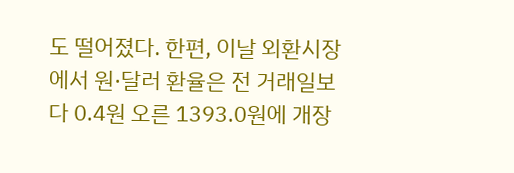도 떨어졌다. 한편, 이날 외환시장에서 원·달러 환율은 전 거래일보다 0.4원 오른 1393.0원에 개장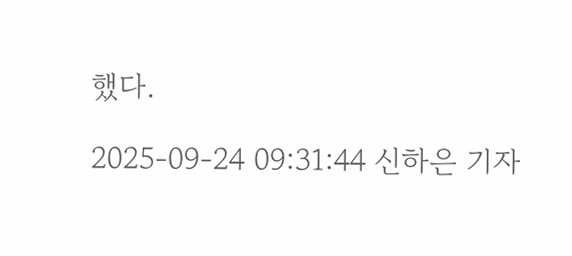했다.

2025-09-24 09:31:44 신하은 기자